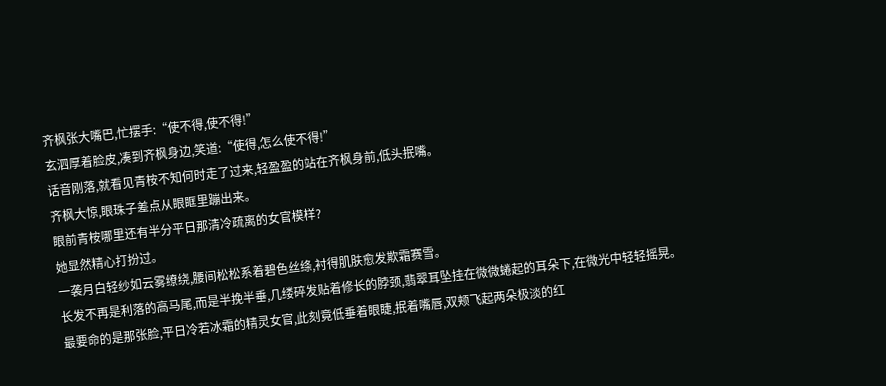齐枫张大嘴巴,忙摆手:“使不得,使不得!”
玄泗厚着脸皮,凑到齐枫身边,笑道:“使得,怎么使不得!”
话音刚落,就看见青桉不知何时走了过来,轻盈盈的站在齐枫身前,低头抿嘴。
齐枫大惊,眼珠子差点从眼眶里蹦出来。
眼前青桉哪里还有半分平日那清冷疏离的女官模样?
她显然精心打扮过。
一袭月白轻纱如云雾缭绕,腰间松松系着碧色丝绦,衬得肌肤愈发欺霜赛雪。
长发不再是利落的高马尾,而是半挽半垂,几缕碎发贴着修长的脖颈,翡翠耳坠挂在微微蜷起的耳朵下,在微光中轻轻摇晃。
最要命的是那张脸,平日冷若冰霜的精灵女官,此刻竟低垂着眼睫,抿着嘴唇,双颊飞起两朵极淡的红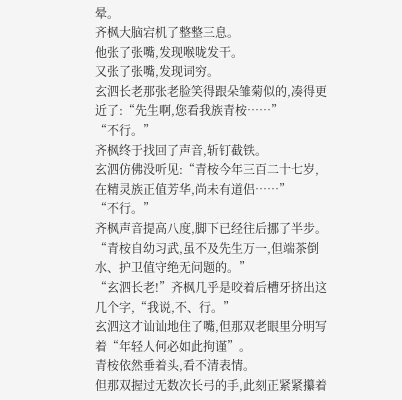晕。
齐枫大脑宕机了整整三息。
他张了张嘴,发现喉咙发干。
又张了张嘴,发现词穷。
玄泗长老那张老脸笑得跟朵雏菊似的,凑得更近了:“先生啊,您看我族青桉……”
“不行。”
齐枫终于找回了声音,斩钉截铁。
玄泗仿佛没听见:“青桉今年三百二十七岁,在精灵族正值芳华,尚未有道侣……”
“不行。”
齐枫声音提高八度,脚下已经往后挪了半步。
“青桉自幼习武,虽不及先生万一,但端茶倒水、护卫值守绝无问题的。”
“玄泗长老!”齐枫几乎是咬着后槽牙挤出这几个字,“我说,不、行。”
玄泗这才讪讪地住了嘴,但那双老眼里分明写着“年轻人何必如此拘谨”。
青桉依然垂着头,看不清表情。
但那双握过无数次长弓的手,此刻正紧紧攥着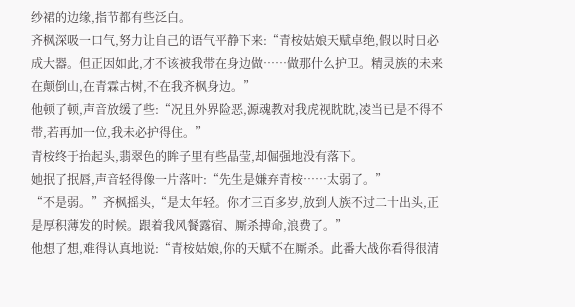纱裙的边缘,指节都有些泛白。
齐枫深吸一口气,努力让自己的语气平静下来:“青桉姑娘天赋卓绝,假以时日必成大器。但正因如此,才不该被我带在身边做……做那什么护卫。精灵族的未来在颠倒山,在青霖古树,不在我齐枫身边。”
他顿了顿,声音放缓了些:“况且外界险恶,源魂教对我虎视眈眈,凌当已是不得不带,若再加一位,我未必护得住。”
青桉终于抬起头,翡翠色的眸子里有些晶莹,却倔强地没有落下。
她抿了抿唇,声音轻得像一片落叶:“先生是嫌弃青桉……太弱了。”
“不是弱。”齐枫摇头,“是太年轻。你才三百多岁,放到人族不过二十出头,正是厚积薄发的时候。跟着我风餐露宿、厮杀搏命,浪费了。”
他想了想,难得认真地说:“青桉姑娘,你的天赋不在厮杀。此番大战你看得很清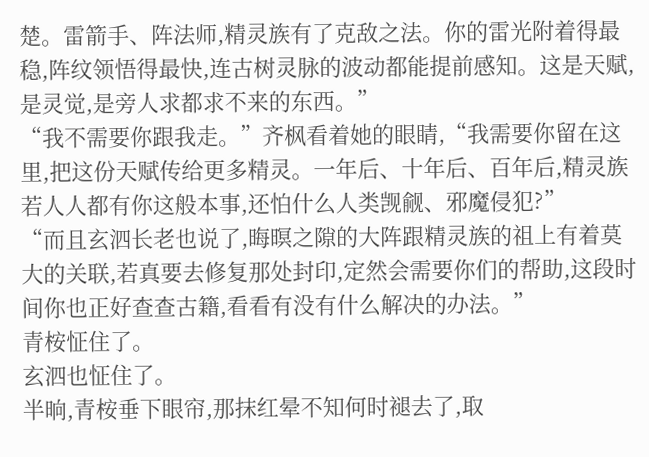楚。雷箭手、阵法师,精灵族有了克敌之法。你的雷光附着得最稳,阵纹领悟得最快,连古树灵脉的波动都能提前感知。这是天赋,是灵觉,是旁人求都求不来的东西。”
“我不需要你跟我走。”齐枫看着她的眼睛,“我需要你留在这里,把这份天赋传给更多精灵。一年后、十年后、百年后,精灵族若人人都有你这般本事,还怕什么人类觊觎、邪魔侵犯?”
“而且玄泗长老也说了,晦暝之隙的大阵跟精灵族的祖上有着莫大的关联,若真要去修复那处封印,定然会需要你们的帮助,这段时间你也正好查查古籍,看看有没有什么解决的办法。”
青桉怔住了。
玄泗也怔住了。
半晌,青桉垂下眼帘,那抹红晕不知何时褪去了,取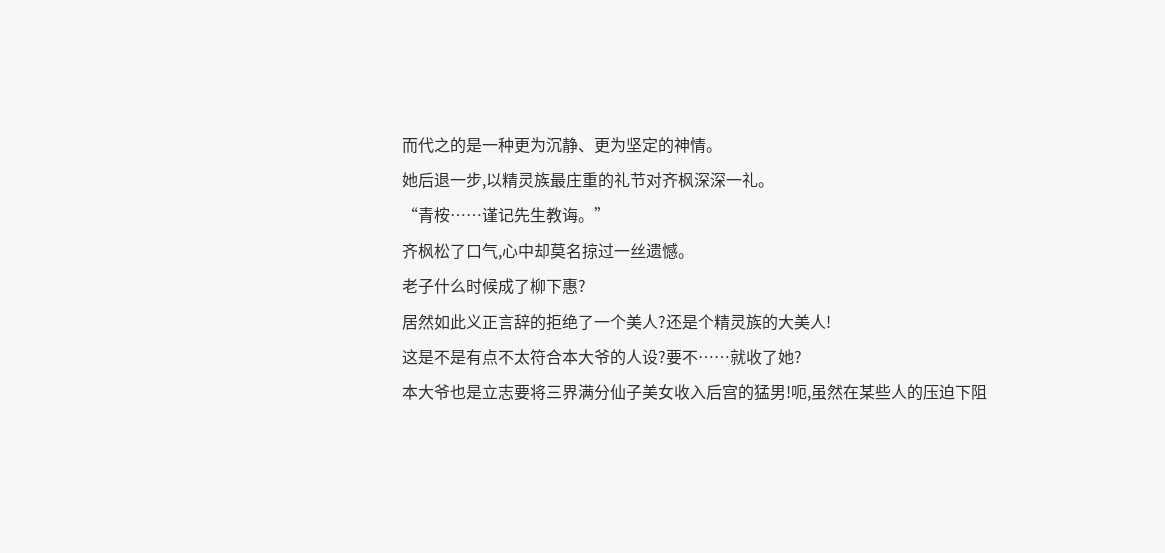而代之的是一种更为沉静、更为坚定的神情。
她后退一步,以精灵族最庄重的礼节对齐枫深深一礼。
“青桉……谨记先生教诲。”
齐枫松了口气,心中却莫名掠过一丝遗憾。
老子什么时候成了柳下惠?
居然如此义正言辞的拒绝了一个美人?还是个精灵族的大美人!
这是不是有点不太符合本大爷的人设?要不……就收了她?
本大爷也是立志要将三界满分仙子美女收入后宫的猛男!呃,虽然在某些人的压迫下阻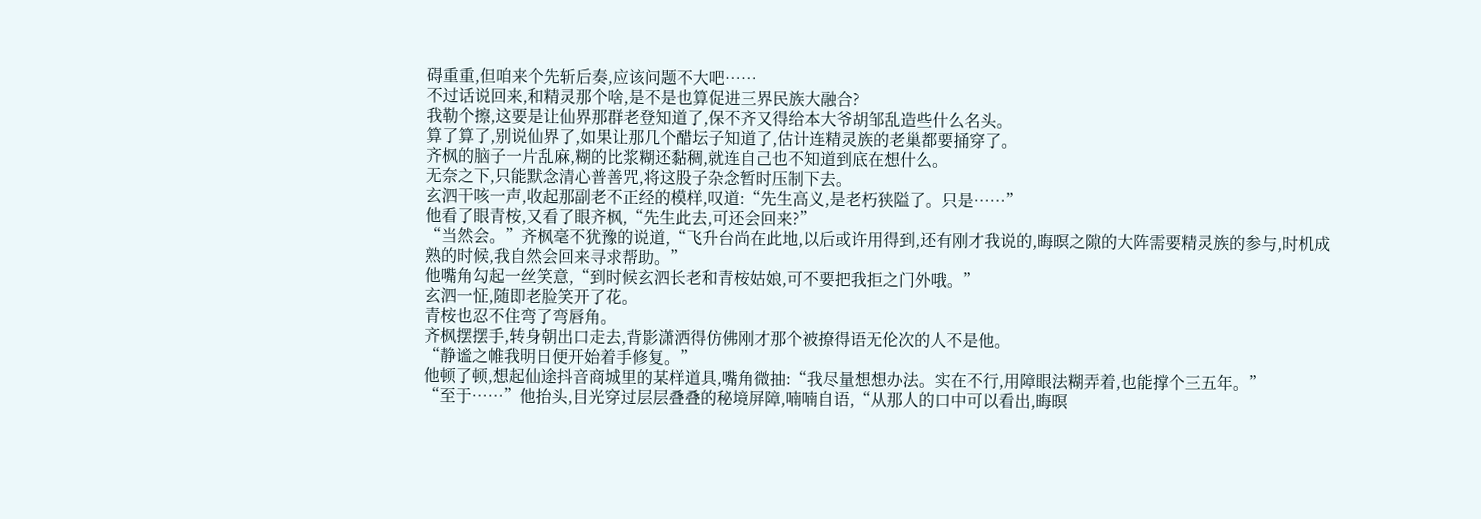碍重重,但咱来个先斩后奏,应该问题不大吧……
不过话说回来,和精灵那个啥,是不是也算促进三界民族大融合?
我勒个擦,这要是让仙界那群老登知道了,保不齐又得给本大爷胡邹乱造些什么名头。
算了算了,别说仙界了,如果让那几个醋坛子知道了,估计连精灵族的老巢都要捅穿了。
齐枫的脑子一片乱麻,糊的比浆糊还黏稠,就连自己也不知道到底在想什么。
无奈之下,只能默念清心普善咒,将这股子杂念暂时压制下去。
玄泗干咳一声,收起那副老不正经的模样,叹道:“先生高义,是老朽狭隘了。只是……”
他看了眼青桉,又看了眼齐枫,“先生此去,可还会回来?”
“当然会。”齐枫毫不犹豫的说道,“飞升台尚在此地,以后或许用得到,还有刚才我说的,晦暝之隙的大阵需要精灵族的参与,时机成熟的时候,我自然会回来寻求帮助。”
他嘴角勾起一丝笑意,“到时候玄泗长老和青桉姑娘,可不要把我拒之门外哦。”
玄泗一怔,随即老脸笑开了花。
青桉也忍不住弯了弯唇角。
齐枫摆摆手,转身朝出口走去,背影潇洒得仿佛刚才那个被撩得语无伦次的人不是他。
“静谧之帷我明日便开始着手修复。”
他顿了顿,想起仙途抖音商城里的某样道具,嘴角微抽:“我尽量想想办法。实在不行,用障眼法糊弄着,也能撑个三五年。”
“至于……”他抬头,目光穿过层层叠叠的秘境屏障,喃喃自语,“从那人的口中可以看出,晦暝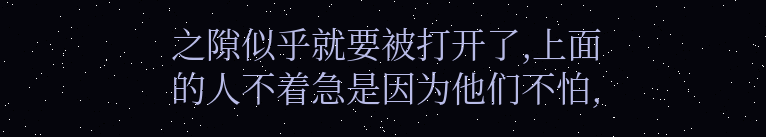之隙似乎就要被打开了,上面的人不着急是因为他们不怕,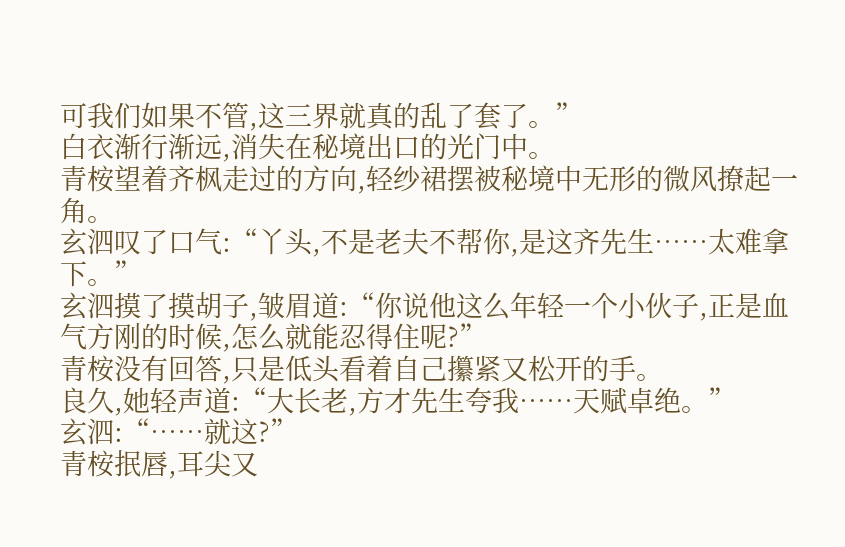可我们如果不管,这三界就真的乱了套了。”
白衣渐行渐远,消失在秘境出口的光门中。
青桉望着齐枫走过的方向,轻纱裙摆被秘境中无形的微风撩起一角。
玄泗叹了口气:“丫头,不是老夫不帮你,是这齐先生……太难拿下。”
玄泗摸了摸胡子,皱眉道:“你说他这么年轻一个小伙子,正是血气方刚的时候,怎么就能忍得住呢?”
青桉没有回答,只是低头看着自己攥紧又松开的手。
良久,她轻声道:“大长老,方才先生夸我……天赋卓绝。”
玄泗:“……就这?”
青桉抿唇,耳尖又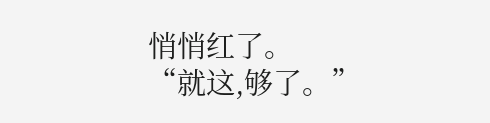悄悄红了。
“就这,够了。”